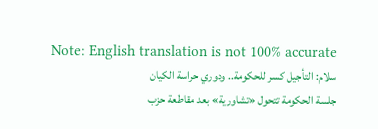Note: English translation is not 100% accurate
سلام: التأجيل كسر للحكومة.. ودوري حراسة الكيان
جلسة الحكومة تتحول «تشاورية» بعد مقاطعة حزب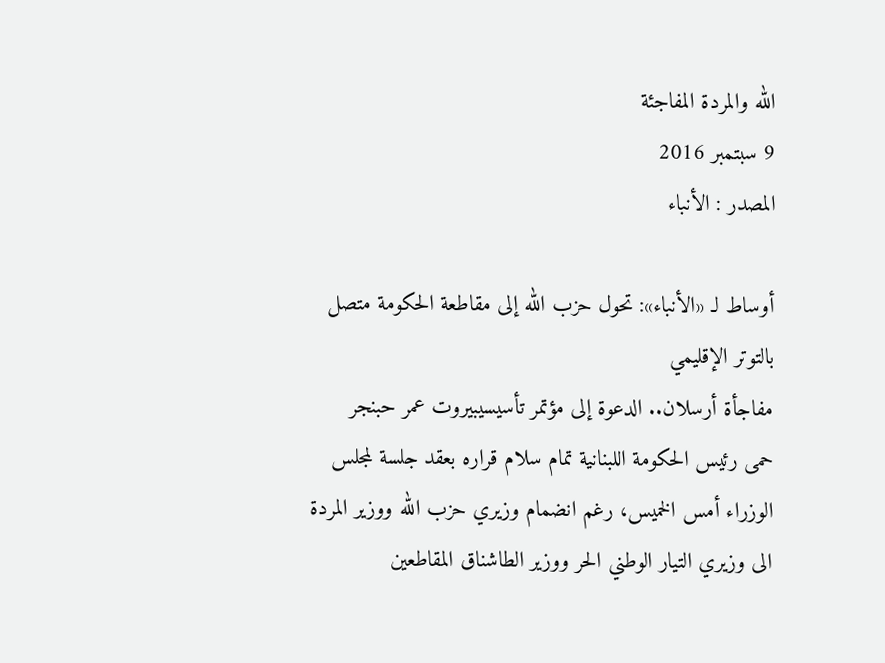الله والمردة المفاجئة
9 سبتمبر 2016
المصدر : الأنباء

أوساط لـ «الأنباء»: تحول حزب الله إلى مقاطعة الحكومة متصل بالتوتر الإقليمي
مفاجأة أرسلان.. الدعوة إلى مؤتمر تأسيسيبيروت عمر حبنجر
حمى رئيس الحكومة اللبنانية تمام سلام قراره بعقد جلسة لمجلس الوزراء أمس الخميس، رغم انضمام وزيري حزب الله ووزير المردة الى وزيري التيار الوطني الحر ووزير الطاشناق المقاطعين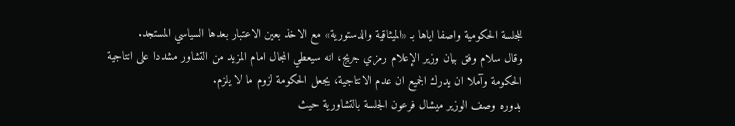للجلسة الحكومية واصفا اياها بـ «الميثاقية والدستورية» مع الاخذ بعين الاعتبار بعدها السياسي المستجد.
وقال سلام وفق بيان وزير الإعلام رمزي جريج، انه سيعطي المجال امام المزيد من التشاور مشددا على انتاجية الحكومة وآملا ان يدرك الجميع ان عدم الانتاجية، يجعل الحكومة لزوم ما لا يلزم.
بدوره وصف الوزير ميشال فرعون الجلسة بالتشاورية حيث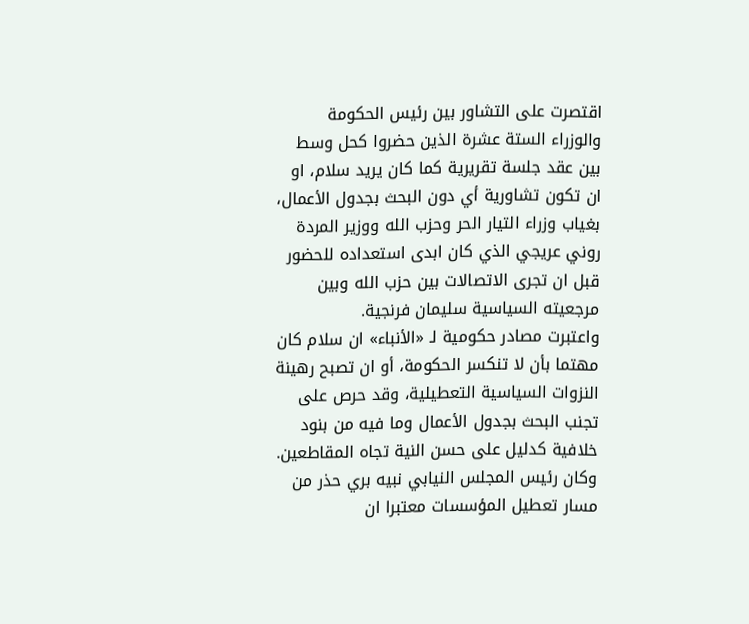اقتصرت على التشاور بين رئيس الحكومة والوزراء الستة عشرة الذين حضروا كحل وسط بين عقد جلسة تقريرية كما كان يريد سلام، او ان تكون تشاورية أي دون البحث بجدول الأعمال، بغياب وزراء التيار الحر وحزب الله ووزير المردة روني عريجي الذي كان ابدى استعداده للحضور قبل ان تجرى الاتصالات بين حزب الله وبين مرجعيته السياسية سليمان فرنجية.
واعتبرت مصادر حكومية لـ «الأنباء» ان سلام كان مهتما بأن لا تنكسر الحكومة، أو ان تصبح رهينة النزوات السياسية التعطيلية، وقد حرص على تجنب البحث بجدول الأعمال وما فيه من بنود خلافية كدليل على حسن النية تجاه المقاطعين.
وكان رئيس المجلس النيابي نبيه بري حذر من مسار تعطيل المؤسسات معتبرا ان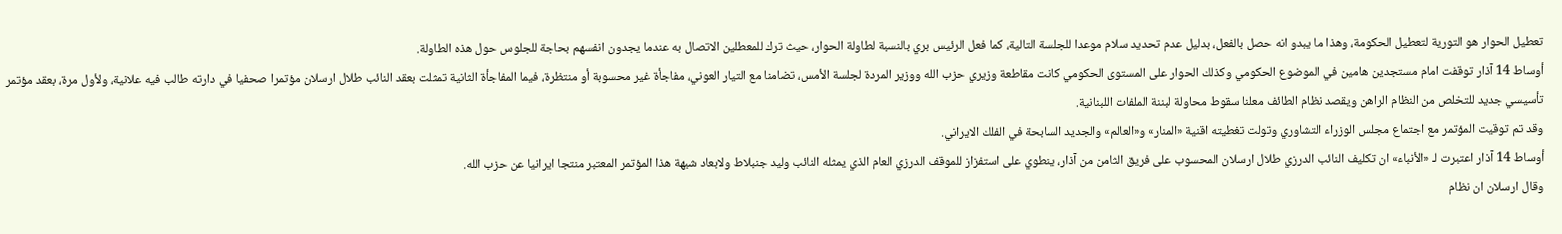تعطيل الحوار هو التورية لتعطيل الحكومة، وهذا ما يبدو انه حصل بالفعل، بدليل عدم تحديد سلام موعدا للجلسة التالية، كما فعل الرئيس بري بالنسبة لطاولة الحوار، حيث ترك للمعطلين الاتصال به عندما يجدون انفسهم بحاجة للجلوس حول هذه الطاولة.
أوساط 14 آذار توقفت امام مستجدين هامين في الموضوع الحكومي وكذلك الحوار على المستوى الحكومي كانت مقاطعة وزيري حزب الله ووزير المردة لجلسة الأمس، تضامنا مع التيار العوني، مفاجأة غير محسوبة أو منتظرة، فيما المفاجأة الثانية تمثلت بعقد النائب طلال ارسلان مؤتمرا صحفيا في دارته طالب فيه علانية، ولأول مرة، بعقد مؤتمر تأسيسي جديد للتخلص من النظام الراهن ويقصد نظام الطائف معلنا سقوط محاولة لبننة الملفات اللبنانية.
وقد تم توقيت المؤتمر مع اجتماع مجلس الوزراء التشاوري وتولت تغطيته اقنية «المنار» و«العالم» والجديد السابحة في الفلك الايراني.
أوساط 14 آذار اعتبرت لـ «الأنباء» ان تكليف النائب الدرزي طلال ارسلان المحسوب على فريق الثامن من آذار، ينطوي على استفزاز للموقف الدرزي العام الذي يمثله النائب وليد جنبلاط ولابعاد شبهة هذا المؤتمر المعتبر منتجا ايرانيا عن حزب الله.
وقال ارسلان ان نظام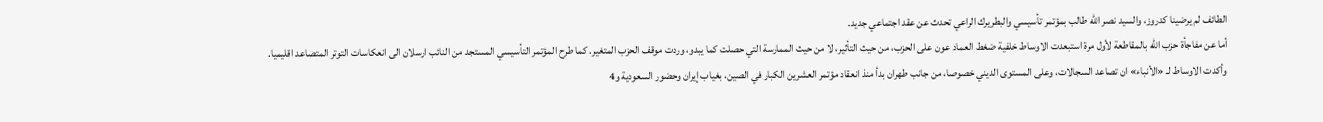الطائف لم يرضينا كدروز، والسيد نصر الله طالب بمؤتمر تأسيسي والبطريرك الراعي تحدث عن عقد اجتماعي جديد.
أما عن مفاجأة حزب الله بالمقاطعة لأول مرة استبعدت الاوساط خلفية ضغط العماد عون على الحزب، من حيث التأثير، لا من حيث الممارسة التي حصلت كما يبدو، وردت موقف الحزب المتغير. كما طرح المؤتمر التأسيسي المستجد من النائب ارسلان الى انعكاسات التوتر المتصاعد اقليميا.
وأكدت الاوساط لـ «الأنباء» ان تصاعد السجالات، وعلى المستوى الديني خصوصا، من جانب طهران بدأ منذ انعقاد مؤتمر العشرين الكبار في الصين، بغياب إيران وحضور السعودية و4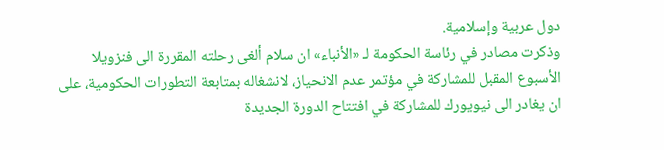دول عربية وإسلامية.
وذكرت مصادر في رئاسة الحكومة لـ «الأنباء» ان سلام ألغى رحلته المقررة الى فنزويلا الأسبوع المقبل للمشاركة في مؤتمر عدم الانحياز، لانشغاله بمتابعة التطورات الحكومية، على ان يغادر الى نيويورك للمشاركة في افتتاح الدورة الجديدة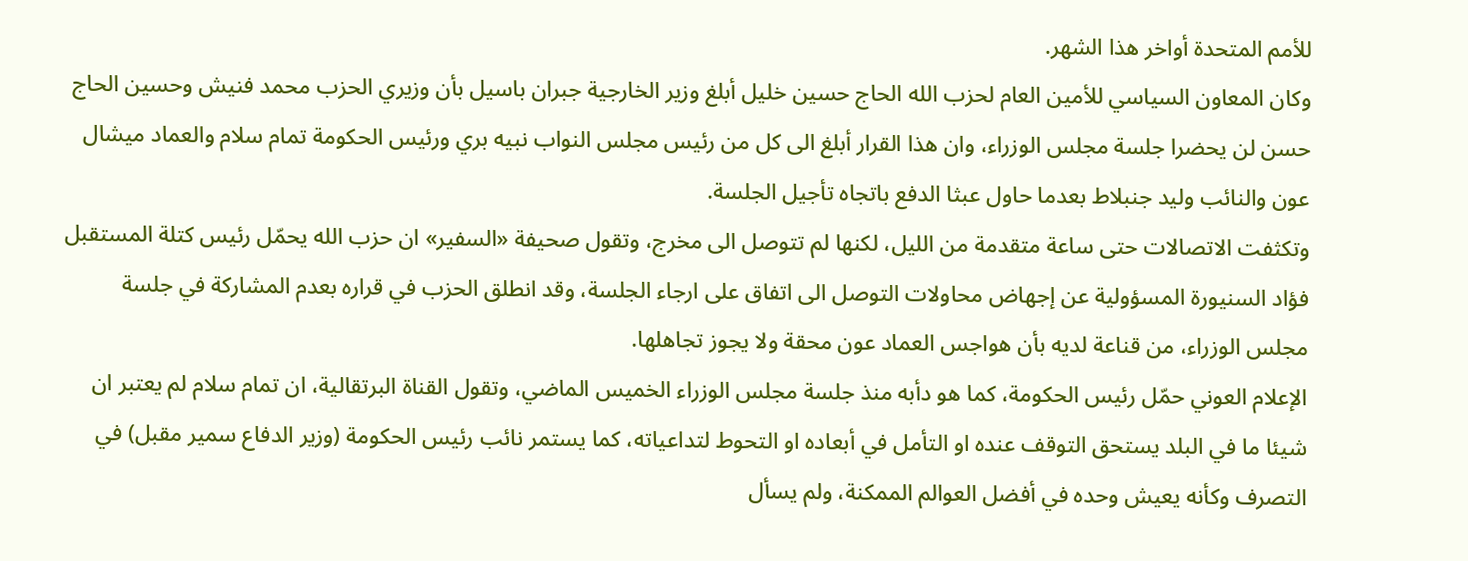للأمم المتحدة أواخر هذا الشهر.
وكان المعاون السياسي للأمين العام لحزب الله الحاج حسين خليل أبلغ وزير الخارجية جبران باسيل بأن وزيري الحزب محمد فنيش وحسين الحاج حسن لن يحضرا جلسة مجلس الوزراء، وان هذا القرار أبلغ الى كل من رئيس مجلس النواب نبيه بري ورئيس الحكومة تمام سلام والعماد ميشال عون والنائب وليد جنبلاط بعدما حاول عبثا الدفع باتجاه تأجيل الجلسة.
وتكثفت الاتصالات حتى ساعة متقدمة من الليل، لكنها لم تتوصل الى مخرج، وتقول صحيفة «السفير» ان حزب الله يحمّل رئيس كتلة المستقبل فؤاد السنيورة المسؤولية عن إجهاض محاولات التوصل الى اتفاق على ارجاء الجلسة، وقد انطلق الحزب في قراره بعدم المشاركة في جلسة مجلس الوزراء، من قناعة لديه بأن هواجس العماد عون محقة ولا يجوز تجاهلها.
الإعلام العوني حمّل رئيس الحكومة، كما هو دأبه منذ جلسة مجلس الوزراء الخميس الماضي، وتقول القناة البرتقالية، ان تمام سلام لم يعتبر ان شيئا ما في البلد يستحق التوقف عنده او التأمل في أبعاده او التحوط لتداعياته، كما يستمر نائب رئيس الحكومة (وزير الدفاع سمير مقبل) في التصرف وكأنه يعيش وحده في أفضل العوالم الممكنة، ولم يسأل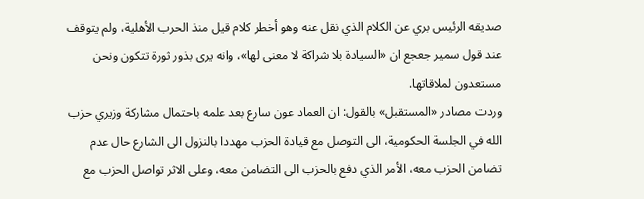صديقه الرئيس بري عن الكلام الذي نقل عنه وهو أخطر كلام قيل منذ الحرب الأهلية، ولم يتوقف عند قول سمير جعجع ان «السيادة بلا شراكة لا معنى لها»، وانه يرى بذور ثورة تتكون ونحن مستعدون لملاقاتها.
وردت مصادر «المستقبل» بالقول: ان العماد عون سارع بعد علمه باحتمال مشاركة وزيري حزب الله في الجلسة الحكومية، الى التوصل مع قيادة الحزب مهددا بالنزول الى الشارع حال عدم تضامن الحزب معه، الأمر الذي دفع بالحزب الى التضامن معه، وعلى الاثر تواصل الحزب مع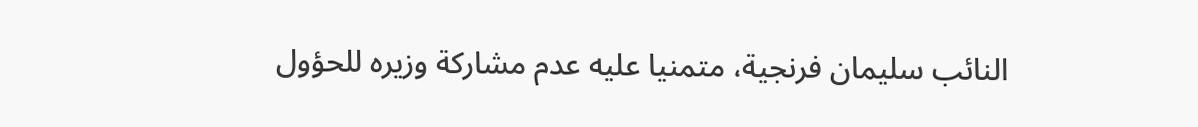النائب سليمان فرنجية، متمنيا عليه عدم مشاركة وزيره للحؤول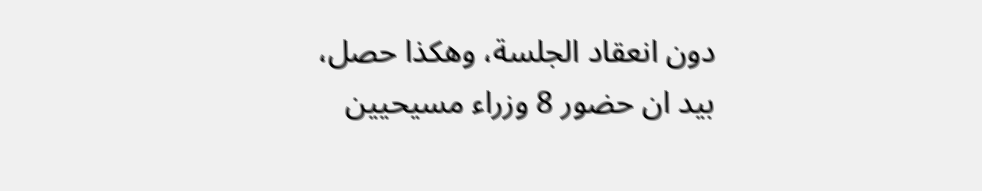دون انعقاد الجلسة، وهكذا حصل، بيد ان حضور 8 وزراء مسيحيين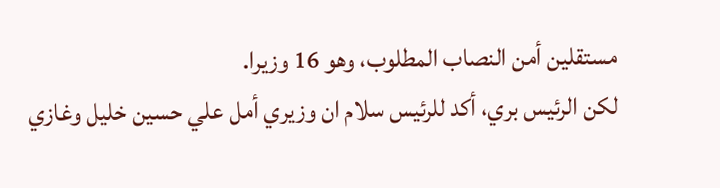مستقلين أمن النصاب المطلوب، وهو 16 وزيرا.
لكن الرئيس بري، أكد للرئيس سلام ان وزيري أمل علي حسين خليل وغازي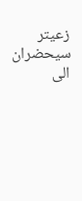زعيتر سيحضران الى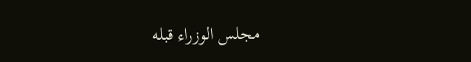مجلس الوزراء قبله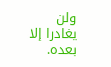ولن يغادرا إلا بعده.